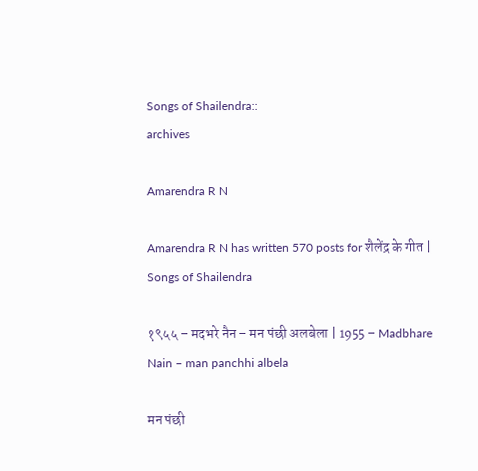Songs of Shailendra::
archives

Amarendra R N

Amarendra R N has written 570 posts for शैलेंद्र के गीत | Songs of Shailendra

१९५५ – मदभरे नैन – मन पंछी अलबेला | 1955 – Madbhare Nain – man panchhi albela

मन पंछी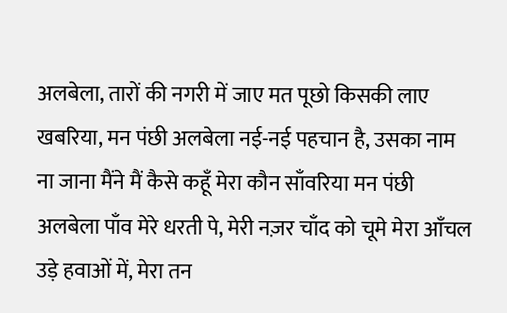अलबेला, तारों की नगरी में जाए मत पूछो किसकी लाए खबरिया, मन पंछी अलबेला नई-नई पहचान है, उसका नाम ना जाना मैंने मैं कैसे कहूँ मेरा कौन साँवरिया मन पंछी अलबेला पाँव मेरे धरती पे, मेरी नज़र चाँद को चूमे मेरा आँचल उड़े हवाओं में, मेरा तन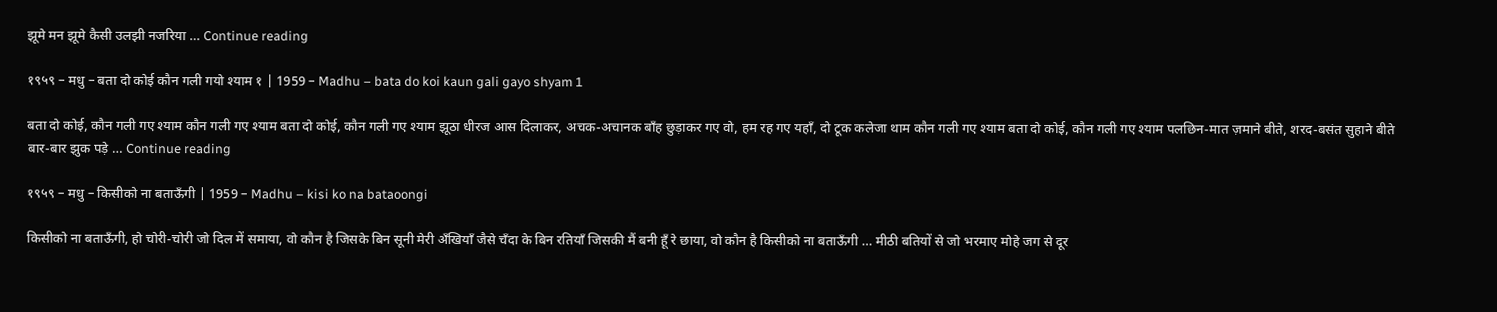झूमे मन झूमे कैसी उलझी नजरिया … Continue reading

१९५९ – मधु – बता दो कोई कौन गली गयो श्याम १ | 1959 – Madhu – bata do koi kaun gali gayo shyam 1

बता दो कोई, कौन गली गए श्याम कौन गली गए श्याम बता दो कोई, कौन गली गए श्याम झूठा धीरज आस दिलाकर, अचक-अचानक बाँह छुड़ाकर गए वो, हम रह गए यहाँ, दो टूक कलेजा थाम कौन गली गए श्याम बता दो कोई, कौन गली गए श्याम पलछिन-मात ज़माने बीते, शरद-बसंत सुहाने बीते बार-बार झुक पड़े … Continue reading

१९५९ – मधु – किसीको ना बताऊँगी | 1959 – Madhu – kisi ko na bataoongi

किसीको ना बताऊँगी, हो चोरी-चोरी जो दिल में समाया, वो कौन है जिसके बिन सूनी मेरी अँखियाँ जैसे चँदा के बिन रतियाँ जिसकी मैं बनी हूँ रे छाया, वो कौन है किसीको ना बताऊँगी … मीठी बतियों से जो भरमाए मोहे जग से दूर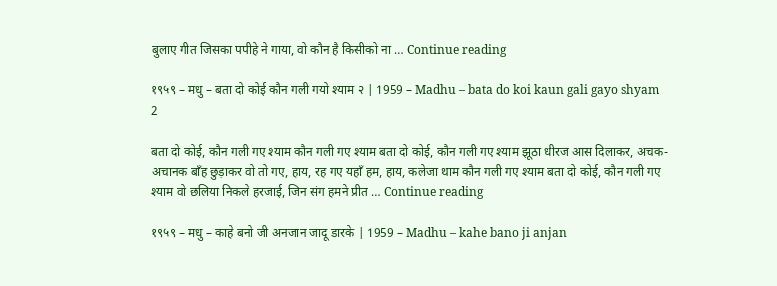बुलाए गीत जिसका पपीहे ने गाया, वो कौन है किसीको ना … Continue reading

१९५९ – मधु – बता दो कोई कौन गली गयो श्याम २ | 1959 – Madhu – bata do koi kaun gali gayo shyam 2

बता दो कोई, कौन गली गए श्याम कौन गली गए श्याम बता दो कोई, कौन गली गए श्याम झूठा धीरज आस दिलाकर, अचक-अचानक बाँह छुड़ाकर वो तो गए, हाय, रह गए यहाँ हम, हाय, कलेजा थाम कौन गली गए श्याम बता दो कोई, कौन गली गए श्याम वो छलिया निकले हरजाई, जिन संग हमने प्रीत … Continue reading

१९५९ – मधु – काहे बनो जी अनजान जादू डारके | 1959 – Madhu – kahe bano ji anjan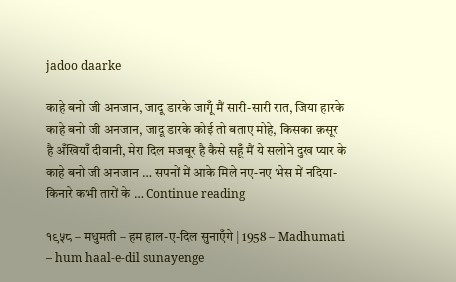jadoo daarke

काहे बनो जी अनजान, जादू डारके जागूँ मैं सारी-सारी रात, जिया हारके काहे बनो जी अनजान, जादू डारके कोई तो बताए मोहे, किसका क़सूर है अँखियाँ दीवानी, मेरा दिल मजबूर है कैसे सहूँ मैं ये सलोने दुख प्यार के काहे बनो जी अनजान … सपनों में आके मिले नए-नए भेस में नदिया-किनारे कभी तारों के … Continue reading

१९५८ – मधुमती – हम हाल-ए-दिल सुनाएँगे | 1958 – Madhumati – hum haal-e-dil sunayenge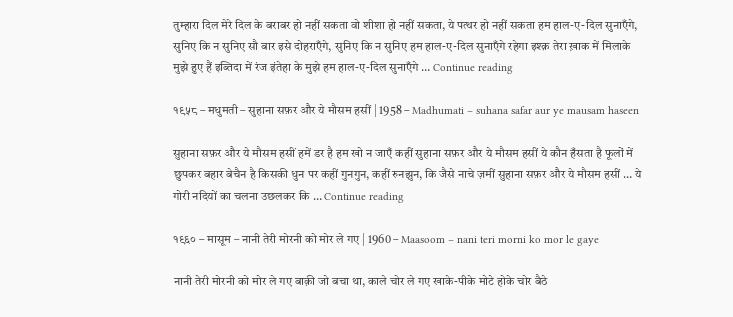तुम्हारा दिल मेरे दिल के बराबर हो नहीं सकता वो शीशा हो नहीं सकता, ये पत्थर हो नहीं सकता हम हाल-ए-दिल सुनाएँगे, सुनिए कि न सुनिए सौ बार इसे दोहराएँगे, सुनिए कि न सुनिए हम हाल-ए-दिल सुनाएँगे रहेगा इश्क़ तेरा ख़ाक में मिलाके मुझे हुए हैं इब्तिदा में रंज इंतेहा के मुझे हम हाल-ए-दिल सुनाएँगे … Continue reading

१९५८ – मधुमती – सुहाना सफ़र और ये मौसम हसीं | 1958 – Madhumati – suhana safar aur ye mausam haseen

सुहाना सफ़र और ये मौसम हसीं हमें डर है हम खो न जाएँ कहीं सुहाना सफ़र और ये मौसम हसीं ये कौन हँसता है फूलों में छुपकर बहार बेचैन है किसकी धुन पर कहीं गुनगुन, कहीं रुनझुन, कि जैसे नाचे ज़मीं सुहाना सफ़र और ये मौसम हसीं … ये गोरी नदियों का चलना उछलकर कि … Continue reading

१९६० – मासूम – नानी तेरी मोरनी को मोर ले गए | 1960 – Maasoom – nani teri morni ko mor le gaye

नानी तेरी मोरनी को मोर ले गए बाक़ी जो बचा था, काले चोर ले गए खाके-पीके मोटे होके चोर बैठे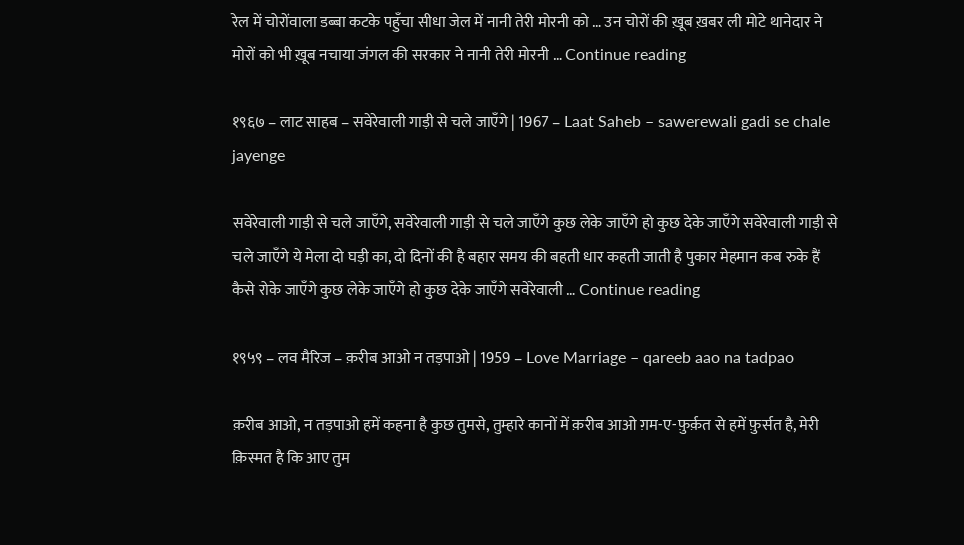रेल में चोरोंवाला डब्बा कटके पहुँचा सीधा जेल में नानी तेरी मोरनी को … उन चोरों की ख़ूब ख़बर ली मोटे थानेदार ने मोरों को भी ख़ूब नचाया जंगल की सरकार ने नानी तेरी मोरनी … Continue reading

१९६७ – लाट साहब – सवेरेवाली गाड़ी से चले जाएँगे | 1967 – Laat Saheb – sawerewali gadi se chale jayenge

सवेरेवाली गाड़ी से चले जाएँगे, सवेरेवाली गाड़ी से चले जाएँगे कुछ लेके जाएँगे हो कुछ देके जाएँगे सवेरेवाली गाड़ी से चले जाएँगे ये मेला दो घड़ी का, दो दिनों की है बहार समय की बहती धार कहती जाती है पुकार मेहमान कब रुके हैं कैसे रोके जाएँगे कुछ लेके जाएँगे हो कुछ देके जाएँगे सवेरेवाली … Continue reading

१९५९ – लव मैरिज – क़रीब आओ न तड़पाओ | 1959 – Love Marriage – qareeb aao na tadpao

क़रीब आओ, न तड़पाओ हमें कहना है कुछ तुमसे, तुम्हारे कानों में क़रीब आओ ग़म-ए-फ़ुर्क़त से हमें फ़ुर्सत है, मेरी क़िस्मत है कि आए तुम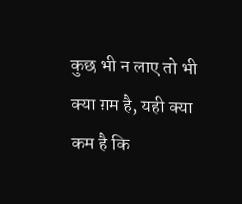कुछ भी न लाए तो भी क्या ग़म है, यही क्या कम है कि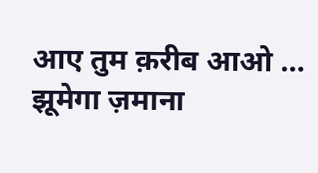आए तुम क़रीब आओ … झूमेगा ज़माना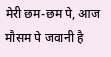मेरी छम-छम पे, आज मौसम पे जवानी है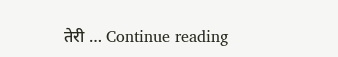तेरी … Continue reading